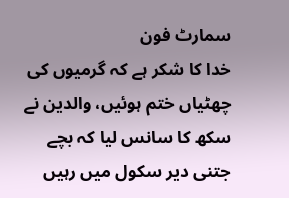سمارٹ فون
خدا کا شکر ہے کہ گرمیوں کی چھٹیاں ختم ہوئیں، والدین نے سکھ کا سانس لیا کہ بچے جتنی دیر سکول میں رہیں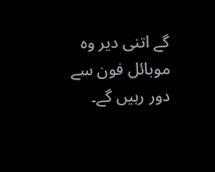گے اتنی دیر وہ موبائل فون سے دور رہیں گے۔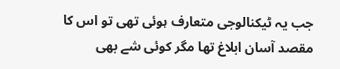جب یہ ٹیکنالوجی متعارف ہوئی تھی تو اس کا مقصد آسان ابلاغ تھا مگر کوئی شے بھی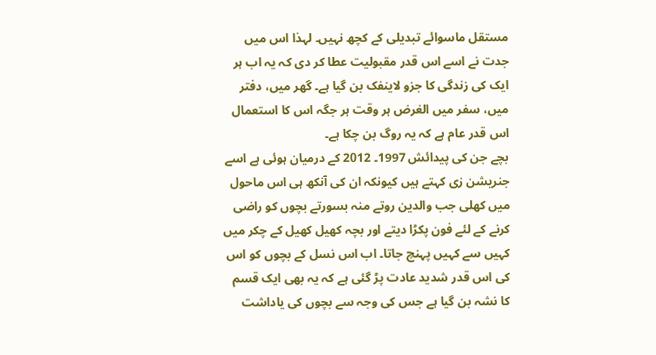مستقل ماسوائے تبدیلی کے کچھ نہیں۔ لہذا اس میں جدت نے اسے اس قدر مقبولیت عطا کر دی کہ یہ اب ہر ایک کی زندگی کا جزو لاینفک بن گیا ہے۔ گھر میں، دفتر میں، سفر میں الغرض ہر وقت ہر جگہ اس کا استعمال اس قدر عام ہے کہ یہ روگ بن چکا ہے۔
بچے جن کی پیدائش 1997۔ 2012 کے درمیان ہوئی ہے اسے جنریشن زی کہتے ہیں کیونکہ ان کی آنکھ ہی اس ماحول میں کھلی جب والدین روتے منہ بسورتے بچوں کو راضی کرنے کے لئے فون پکڑا دیتے اور بچہ کھیل کھیل کے چکر میں کہیں سے کہیں پہنچ جاتا۔ اب اس نسل کے بچوں کو اس کی اس قدر شدید عادت پڑ گئی ہے کہ یہ بھی ایک قسم کا نشہ بن گیا ہے جس کی وجہ سے بچوں کی یاداشت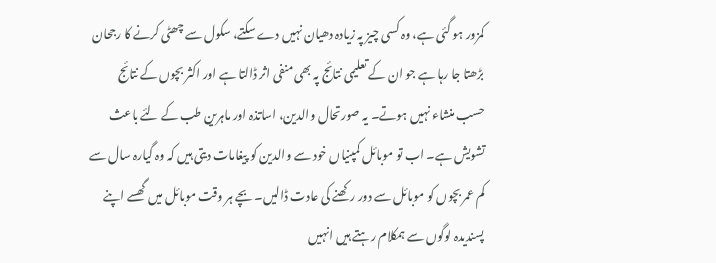کمزور ہو گئی ہے، وہ کسی چیز پہ زیادہ دھیان نہیں دے سکتے، سکول سے چھٹی کرنے کا رجحان بڑھتا جا رہا ہے جو ان کے تعلیمی نتائج پہ بھی منفی اثر ڈالتا ہے اور اکثر بچوں کے نتائج حسب منشاء نہیں ہوتے۔ یہ صورتحال والدین، اساتذہ اور ماہرین طب کے لئے باعث تشویش ہے۔ اب تو موبائل کمپنیاں خود سے والدین کو پیغامات دیتی ہیں کہ وہ گیارہ سال سے کم عمر بچوں کو موبائل سے دور رکھنے کی عادت ڈالیں۔ بچے ہر وقت موبائل میں گھسے اپنے پسندیدہ لوگوں سے ہمکلام رہتے ہیں انہیں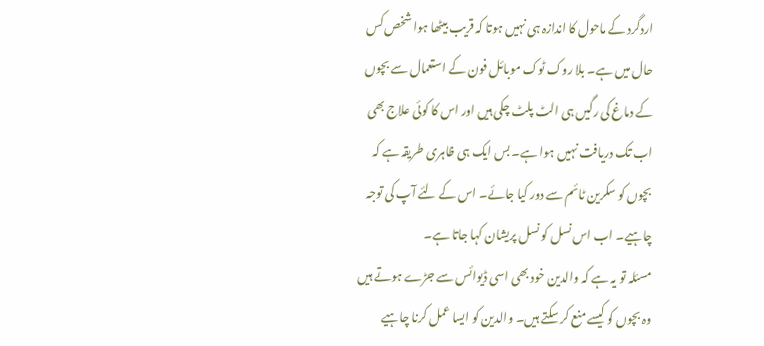اردگرد کے ماحول کا اندازہ ہی نہیں ہوتا کہ قریب بیٹھا ہوا شخص کس حال میں ہے۔ بلا روک ٹوک موبائل فون کے استعمال سے بچوں کے دماغ کی رگیں ہی الٹ پلٹ چکی ہیں اور اس کا کوئی علاج بھی اب تک دریافت نہیں ہوا ہے۔ بس ایک ہی ظاہری طریقہ ہے کہ بچوں کو سکرین ٹائم سے دور کیا جائے۔ اس کے لئے آپ کی توجہ چاہیے۔ اب اس نسل کو نسل پریشان کہا جاتا ہے۔
مسئلہ تو یہ ہے کہ والدین خود بھی اسی ڈیوائس سے جڑے ہوتے ہیں وہ بچوں کو کیسے منع کر سکتے ہیں۔ والدین کو ایسا عمل کرنا چاہیے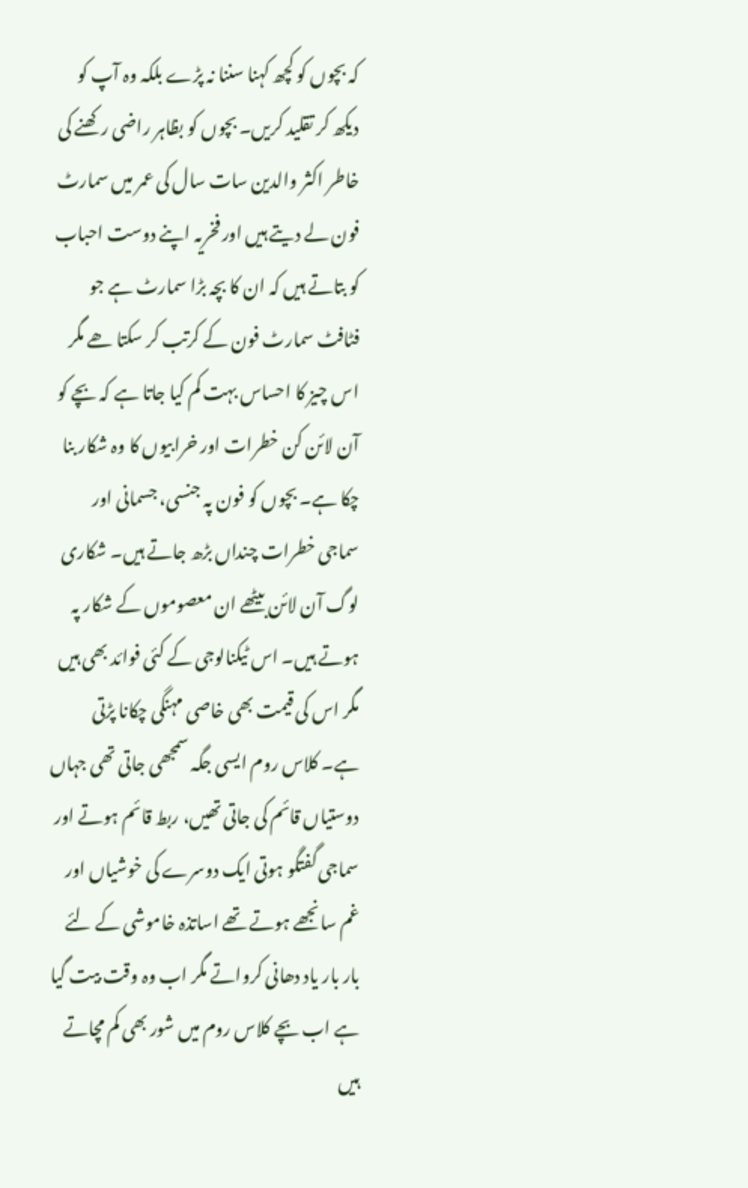کہ بچوں کو کچھ کہنا سننا نہ پڑے بلکہ وہ آپ کو دیکھ کر تقلید کریں۔ بچوں کو بظاہر راضی رکھنے کی خاطر اکثر والدین سات سال کی عمر میں سمارٹ فون لے دیتے ہیں اور فخریہ اپنے دوست احباب کو بتاتے ہیں کہ ان کا بچہ بڑا سمارٹ ہے جو فٹافٹ سمارٹ فون کے کرتب کر سکتا ھے مگر اس چیز کا احساس بہت کم کیا جاتا ہے کہ بچے کو آن لائن کن خطرات اور خرابیوں کا وہ شکار بنا چکا ہے۔ بچوں کو فون پہ جنسی، جسمانی اور سماجی خطرات چنداں بڑھ جاتے ہیں۔ شکاری لوگ آن لائن بیٹھے ان معصوموں کے شکار پہ ہوتے ہیں۔ اس ٹیکنالوجی کے کئی فوائد بھی ہیں مگر اس کی قیمت بھی خاصی مہنگی چکانا پڑتی ہے۔ کلاس روم ایسی جگہ سمجھی جاتی تھی جہاں دوستیاں قائم کی جاتی تھیں، ربط قائم ہوتے اور سماجی گفتگو ہوتی ایک دوسرے کی خوشیاں اور غم سانجھے ہوتے تھے اساتذہ خاموشی کے لئے بار بار یاد دھانی کرواتے مگر اب وہ وقت بیت گیا ہے اب بچے کلاس روم میں شور بھی کم مچاتے ہیں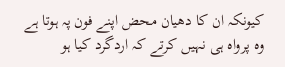کیونکہ ان کا دھیان محض اپنے فون پہ ہوتا ہے وہ پرواہ ہی نہیں کرتے کہ اردگرد کیا ہو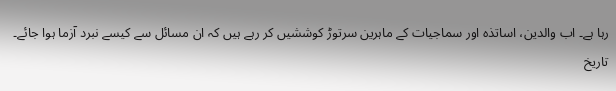رہا ہے۔ اب والدین، اساتذہ اور سماجیات کے ماہرین سرتوڑ کوششیں کر رہے ہیں کہ ان مسائل سے کیسے نبرد آزما ہوا جائے۔
تاریخ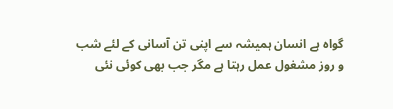گواہ ہے انسان ہمیشہ سے اپنی تن آسانی کے لئے شب و روز مشغول عمل رہتا ہے مگر جب بھی کوئی نئی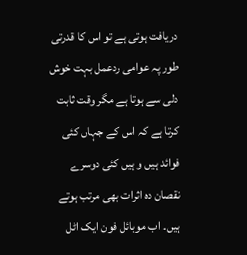دریافت ہوتی ہے تو اس کا قدرتی طور پہ عوامی ردعمل بہت خوش دلی سے ہوتا ہے مگر وقت ثابت کرتا ہے کہ اس کے جہاں کئی فوائد ہیں و ہیں کئی دوسرے نقصان دہ اثرات بھی مرتب ہوتے ہیں۔ اب موبائل فون ایک اٹل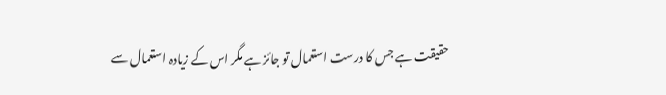حقیقت ہے جس کا درست استعمال تو جائز ہے مگر اس کے زیادہ استعمال سے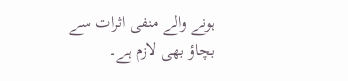ہونے والے منفی اثرات سے بچاؤ بھی لازم ہے۔